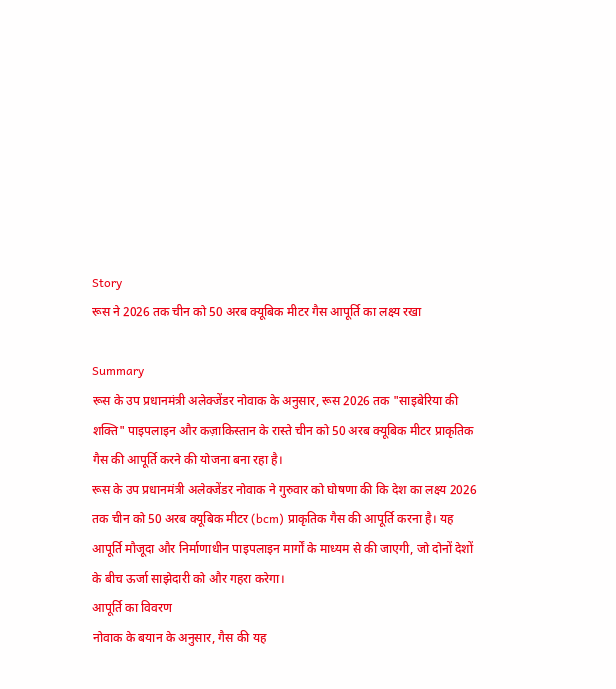Story
रूस ने 2026 तक चीन को 50 अरब क्यूबिक मीटर गैस आपूर्ति का लक्ष्य रखा

Summary
रूस के उप प्रधानमंत्री अलेक्जेंडर नोवाक के अनुसार, रूस 2026 तक "साइबेरिया की शक्ति" पाइपलाइन और कज़ाकिस्तान के रास्ते चीन को 50 अरब क्यूबिक मीटर प्राकृतिक गैस की आपूर्ति करने की योजना बना रहा है।
रूस के उप प्रधानमंत्री अलेक्जेंडर नोवाक ने गुरुवार को घोषणा की कि देश का लक्ष्य 2026 तक चीन को 50 अरब क्यूबिक मीटर (bcm) प्राकृतिक गैस की आपूर्ति करना है। यह आपूर्ति मौजूदा और निर्माणाधीन पाइपलाइन मार्गों के माध्यम से की जाएगी, जो दोनों देशों के बीच ऊर्जा साझेदारी को और गहरा करेगा।
आपूर्ति का विवरण
नोवाक के बयान के अनुसार, गैस की यह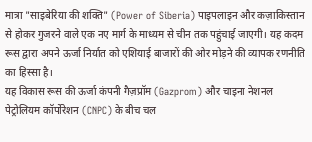मात्रा "साइबेरिया की शक्ति" (Power of Siberia) पाइपलाइन और कज़ाकिस्तान से होकर गुजरने वाले एक नए मार्ग के माध्यम से चीन तक पहुंचाई जाएगी। यह कदम रूस द्वारा अपने ऊर्जा निर्यात को एशियाई बाजारों की ओर मोड़ने की व्यापक रणनीति का हिस्सा है।
यह विकास रूस की ऊर्जा कंपनी गैज़प्रॉम (Gazprom) और चाइना नेशनल पेट्रोलियम कॉर्पोरेशन (CNPC) के बीच चल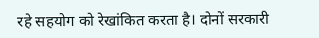रहे सहयोग को रेखांकित करता है। दोनों सरकारी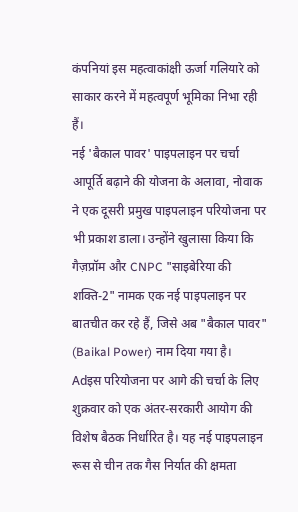कंपनियां इस महत्वाकांक्षी ऊर्जा गलियारे को साकार करने में महत्वपूर्ण भूमिका निभा रही हैं।
नई 'बैकाल पावर' पाइपलाइन पर चर्चा
आपूर्ति बढ़ाने की योजना के अलावा, नोवाक ने एक दूसरी प्रमुख पाइपलाइन परियोजना पर भी प्रकाश डाला। उन्होंने खुलासा किया कि गैज़प्रॉम और CNPC "साइबेरिया की शक्ति-2" नामक एक नई पाइपलाइन पर बातचीत कर रहे हैं, जिसे अब "बैकाल पावर" (Baikal Power) नाम दिया गया है।
Adइस परियोजना पर आगे की चर्चा के लिए शुक्रवार को एक अंतर-सरकारी आयोग की विशेष बैठक निर्धारित है। यह नई पाइपलाइन रूस से चीन तक गैस निर्यात की क्षमता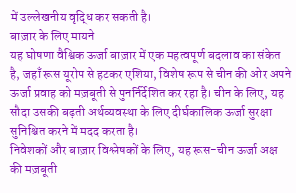में उल्लेखनीय वृद्धि कर सकती है।
बाज़ार के लिए मायने
यह घोषणा वैश्विक ऊर्जा बाज़ार में एक महत्वपूर्ण बदलाव का संकेत है, जहाँ रूस यूरोप से हटकर एशिया, विशेष रूप से चीन की ओर अपने ऊर्जा प्रवाह को मज़बूती से पुनर्निर्देशित कर रहा है। चीन के लिए, यह सौदा उसकी बढ़ती अर्थव्यवस्था के लिए दीर्घकालिक ऊर्जा सुरक्षा सुनिश्चित करने में मदद करता है।
निवेशकों और बाज़ार विश्लेषकों के लिए, यह रूस-चीन ऊर्जा अक्ष की मज़बूती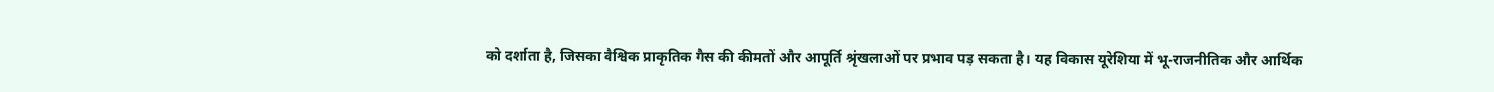को दर्शाता है, जिसका वैश्विक प्राकृतिक गैस की कीमतों और आपूर्ति श्रृंखलाओं पर प्रभाव पड़ सकता है। यह विकास यूरेशिया में भू-राजनीतिक और आर्थिक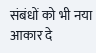संबंधों को भी नया आकार दे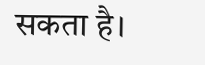सकता है।